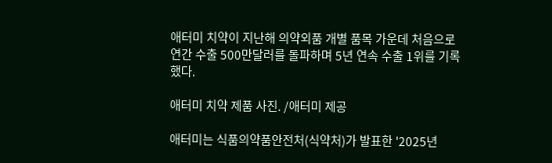애터미 치약이 지난해 의약외품 개별 품목 가운데 처음으로 연간 수출 500만달러를 돌파하며 5년 연속 수출 1위를 기록했다.

애터미 치약 제품 사진. /애터미 제공

애터미는 식품의약품안전처(식약처)가 발표한 '2025년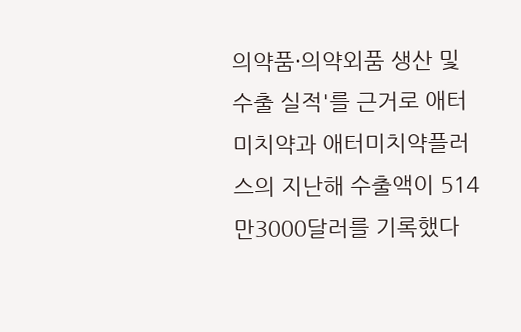의약품·의약외품 생산 및 수출 실적'를 근거로 애터미치약과 애터미치약플러스의 지난해 수출액이 514만3000달러를 기록했다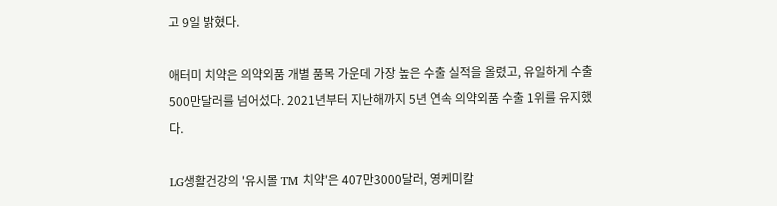고 9일 밝혔다.

애터미 치약은 의약외품 개별 품목 가운데 가장 높은 수출 실적을 올렸고, 유일하게 수출 500만달러를 넘어섰다. 2021년부터 지난해까지 5년 연속 의약외품 수출 1위를 유지했다.

LG생활건강의 '유시몰 TM 치약'은 407만3000달러, 영케미칼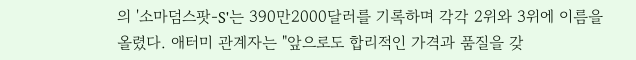의 '소마덤스팟-S'는 390만2000달러를 기록하며 각각 2위와 3위에 이름을 올렸다. 애터미 관계자는 "앞으로도 합리적인 가격과 품질을 갖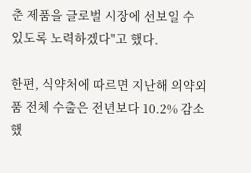춘 제품을 글로벌 시장에 선보일 수 있도록 노력하겠다"고 했다.

한편, 식약처에 따르면 지난해 의약외품 전체 수출은 전년보다 10.2% 감소했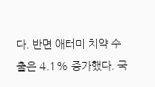다. 반면 애터미 치약 수출은 4.1% 증가했다. 국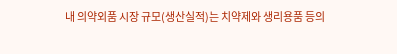내 의약외품 시장 규모(생산실적)는 치약제와 생리용품 등의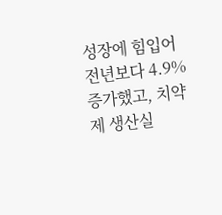성장에 힘입어 전년보다 4.9% 증가했고, 치약제 생산실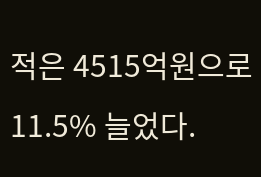적은 4515억원으로 11.5% 늘었다.